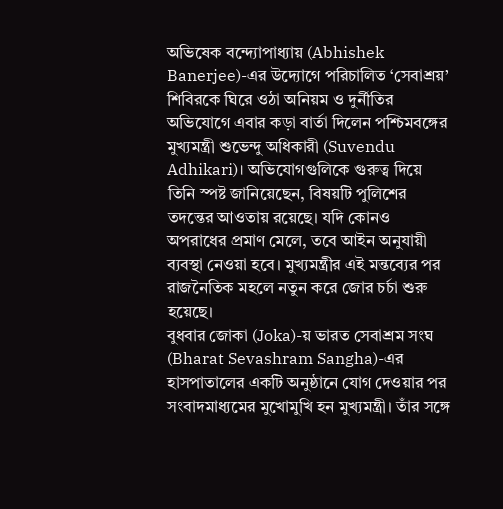অভিষেক বন্দ্যোপাধ্যায় (Abhishek Banerjee)-এর উদ্যোগে পরিচালিত ‘সেবাশ্রয়’ শিবিরকে ঘিরে ওঠা অনিয়ম ও দুর্নীতির অভিযোগে এবার কড়া বার্তা দিলেন পশ্চিমবঙ্গের মুখ্যমন্ত্রী শুভেন্দু অধিকারী (Suvendu Adhikari)। অভিযোগগুলিকে গুরুত্ব দিয়ে তিনি স্পষ্ট জানিয়েছেন, বিষয়টি পুলিশের তদন্তের আওতায় রয়েছে। যদি কোনও অপরাধের প্রমাণ মেলে, তবে আইন অনুযায়ী ব্যবস্থা নেওয়া হবে। মুখ্যমন্ত্রীর এই মন্তব্যের পর রাজনৈতিক মহলে নতুন করে জোর চর্চা শুরু হয়েছে।
বুধবার জোকা (Joka)-য় ভারত সেবাশ্রম সংঘ (Bharat Sevashram Sangha)-এর হাসপাতালের একটি অনুষ্ঠানে যোগ দেওয়ার পর সংবাদমাধ্যমের মুখোমুখি হন মুখ্যমন্ত্রী। তাঁর সঙ্গে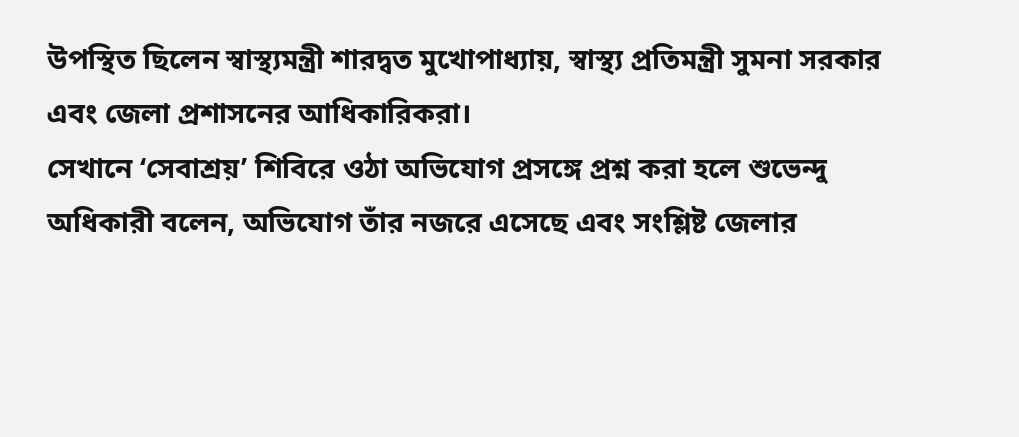উপস্থিত ছিলেন স্বাস্থ্যমন্ত্রী শারদ্বত মুখোপাধ্যায়, স্বাস্থ্য প্রতিমন্ত্রী সুমনা সরকার এবং জেলা প্রশাসনের আধিকারিকরা।
সেখানে ‘সেবাশ্রয়’ শিবিরে ওঠা অভিযোগ প্রসঙ্গে প্রশ্ন করা হলে শুভেন্দু অধিকারী বলেন, অভিযোগ তাঁর নজরে এসেছে এবং সংশ্লিষ্ট জেলার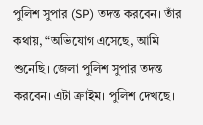পুলিশ সুপার (SP) তদন্ত করবেন। তাঁর কথায়, “অভিযোগ এসেছে, আমি শুনেছি। জেলা পুলিশ সুপার তদন্ত করবেন। এটা ক্রাইম। পুলিশ দেখছে।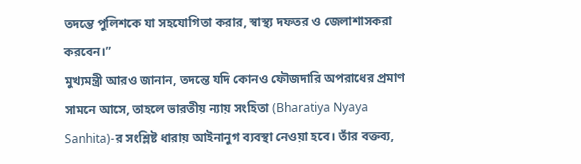তদন্তে পুলিশকে যা সহযোগিতা করার, স্বাস্থ্য দফতর ও জেলাশাসকরা করবেন।”
মুখ্যমন্ত্রী আরও জানান, তদন্তে যদি কোনও ফৌজদারি অপরাধের প্রমাণ সামনে আসে, তাহলে ভারতীয় ন্যায় সংহিতা (Bharatiya Nyaya Sanhita)-র সংশ্লিষ্ট ধারায় আইনানুগ ব্যবস্থা নেওয়া হবে। তাঁর বক্তব্য,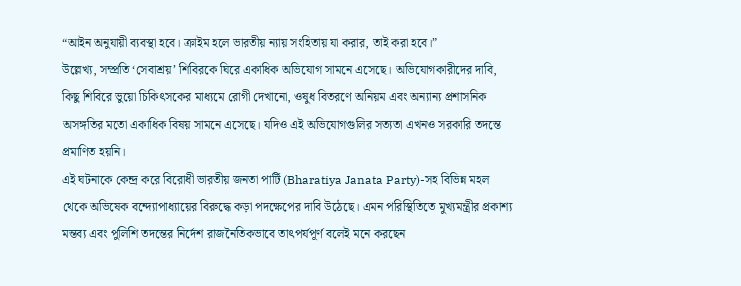“আইন অনুযায়ী ব্যবস্থা হবে। ক্রাইম হলে ভারতীয় ন্যায় সংহিতায় যা করার, তাই করা হবে।”
উল্লেখ্য, সম্প্রতি ‘সেবাশ্রয়’ শিবিরকে ঘিরে একাধিক অভিযোগ সামনে এসেছে। অভিযোগকারীদের দাবি, কিছু শিবিরে ভুয়ো চিকিৎসকের মাধ্যমে রোগী দেখানো, ওষুধ বিতরণে অনিয়ম এবং অন্যান্য প্রশাসনিক অসঙ্গতির মতো একাধিক বিষয় সামনে এসেছে। যদিও এই অভিযোগগুলির সত্যতা এখনও সরকারি তদন্তে প্রমাণিত হয়নি।
এই ঘটনাকে কেন্দ্র করে বিরোধী ভারতীয় জনতা পার্টি (Bharatiya Janata Party)-সহ বিভিন্ন মহল থেকে অভিষেক বন্দ্যোপাধ্যায়ের বিরুদ্ধে কড়া পদক্ষেপের দাবি উঠেছে। এমন পরিস্থিতিতে মুখ্যমন্ত্রীর প্রকাশ্য মন্তব্য এবং পুলিশি তদন্তের নির্দেশ রাজনৈতিকভাবে তাৎপর্যপূর্ণ বলেই মনে করছেন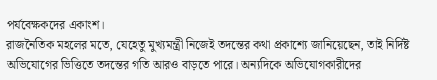পর্যবেক্ষকদের একাংশ।
রাজনৈতিক মহলের মতে, যেহেতু মুখ্যমন্ত্রী নিজেই তদন্তের কথা প্রকাশ্যে জানিয়েছেন, তাই নির্দিষ্ট অভিযোগের ভিত্তিতে তদন্তের গতি আরও বাড়তে পারে। অন্যদিকে অভিযোগকারীদের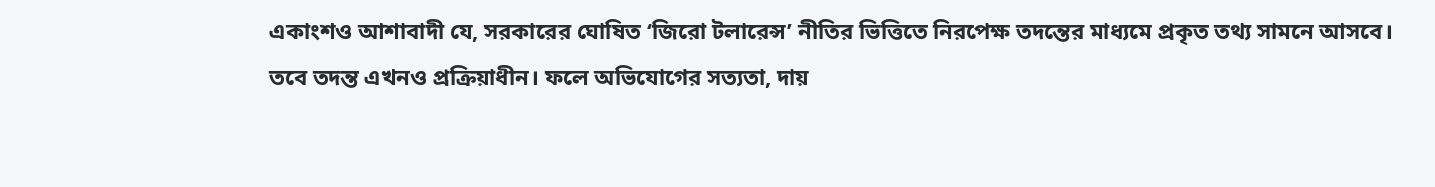একাংশও আশাবাদী যে, সরকারের ঘোষিত ‘জিরো টলারেন্স’ নীতির ভিত্তিতে নিরপেক্ষ তদন্তের মাধ্যমে প্রকৃত তথ্য সামনে আসবে।
তবে তদন্ত এখনও প্রক্রিয়াধীন। ফলে অভিযোগের সত্যতা, দায়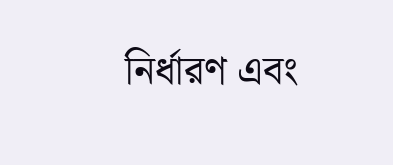নির্ধারণ এবং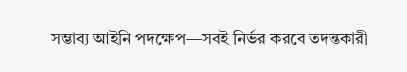সম্ভাব্য আইনি পদক্ষেপ—সবই নির্ভর করবে তদন্তকারী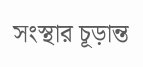সংস্থার চূড়ান্ত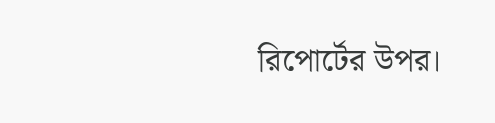রিপোর্টের উপর।